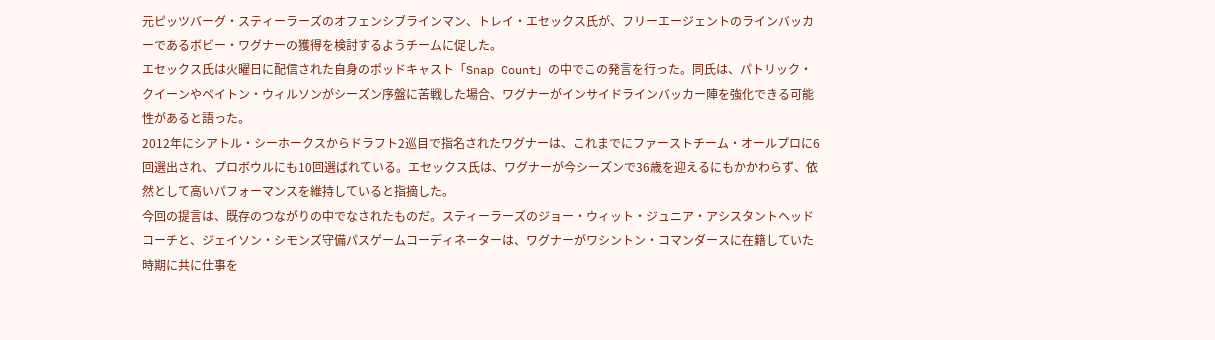元ピッツバーグ・スティーラーズのオフェンシブラインマン、トレイ・エセックス氏が、フリーエージェントのラインバッカーであるボビー・ワグナーの獲得を検討するようチームに促した。
エセックス氏は火曜日に配信された自身のポッドキャスト「Snap Count」の中でこの発言を行った。同氏は、パトリック・クイーンやペイトン・ウィルソンがシーズン序盤に苦戦した場合、ワグナーがインサイドラインバッカー陣を強化できる可能性があると語った。
2012年にシアトル・シーホークスからドラフト2巡目で指名されたワグナーは、これまでにファーストチーム・オールプロに6回選出され、プロボウルにも10回選ばれている。エセックス氏は、ワグナーが今シーズンで36歳を迎えるにもかかわらず、依然として高いパフォーマンスを維持していると指摘した。
今回の提言は、既存のつながりの中でなされたものだ。スティーラーズのジョー・ウィット・ジュニア・アシスタントヘッドコーチと、ジェイソン・シモンズ守備パスゲームコーディネーターは、ワグナーがワシントン・コマンダースに在籍していた時期に共に仕事を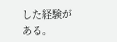した経験がある。